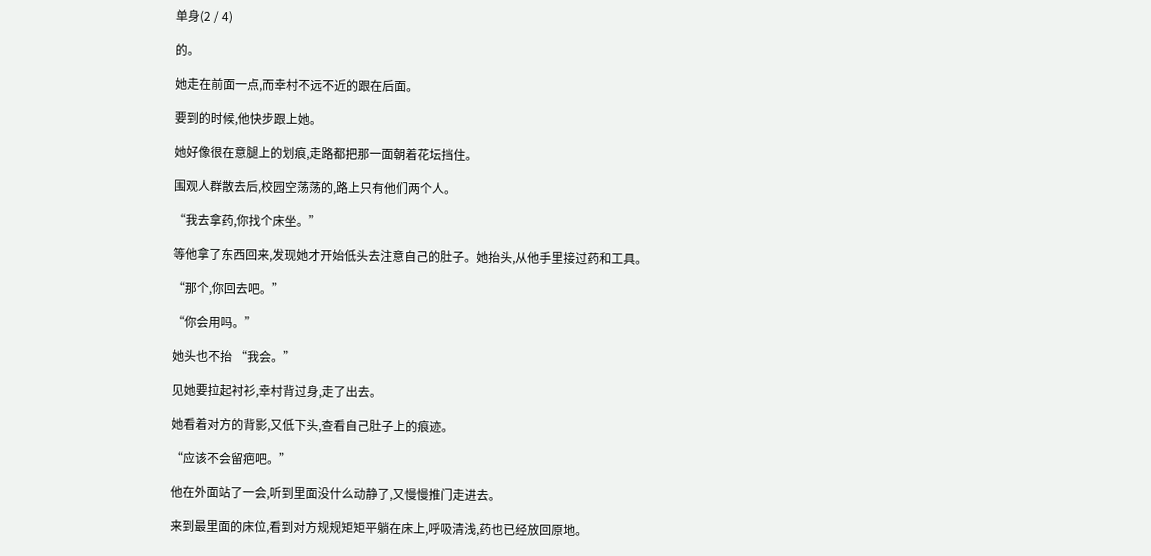单身(2 / 4)

的。

她走在前面一点,而幸村不远不近的跟在后面。

要到的时候,他快步跟上她。

她好像很在意腿上的划痕,走路都把那一面朝着花坛挡住。

围观人群散去后,校园空荡荡的,路上只有他们两个人。

“我去拿药,你找个床坐。”

等他拿了东西回来,发现她才开始低头去注意自己的肚子。她抬头,从他手里接过药和工具。

“那个,你回去吧。”

“你会用吗。”

她头也不抬 “我会。”

见她要拉起衬衫,幸村背过身,走了出去。

她看着对方的背影,又低下头,查看自己肚子上的痕迹。

“应该不会留疤吧。”

他在外面站了一会,听到里面没什么动静了,又慢慢推门走进去。

来到最里面的床位,看到对方规规矩矩平躺在床上,呼吸清浅,药也已经放回原地。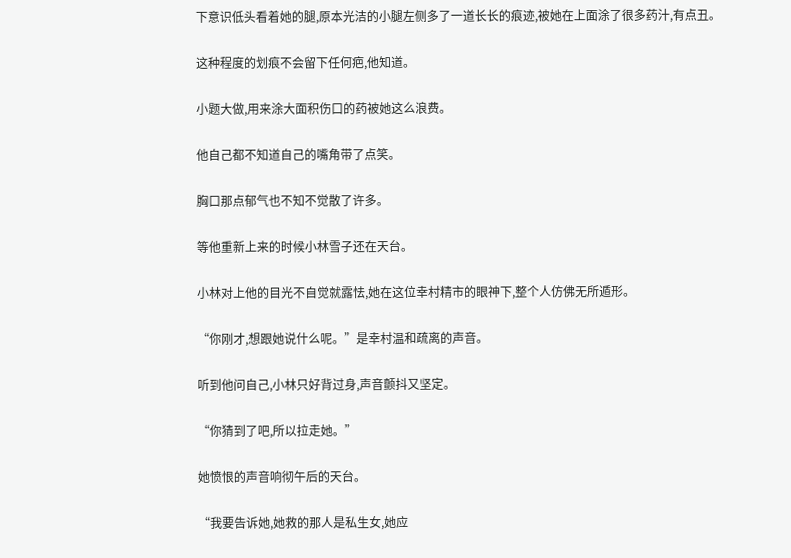下意识低头看着她的腿,原本光洁的小腿左侧多了一道长长的痕迹,被她在上面涂了很多药汁,有点丑。

这种程度的划痕不会留下任何疤,他知道。

小题大做,用来涂大面积伤口的药被她这么浪费。

他自己都不知道自己的嘴角带了点笑。

胸口那点郁气也不知不觉散了许多。

等他重新上来的时候小林雪子还在天台。

小林对上他的目光不自觉就露怯,她在这位幸村精市的眼神下,整个人仿佛无所遁形。

“你刚才,想跟她说什么呢。”是幸村温和疏离的声音。

听到他问自己,小林只好背过身,声音颤抖又坚定。

“你猜到了吧,所以拉走她。”

她愤恨的声音响彻午后的天台。

“我要告诉她,她救的那人是私生女,她应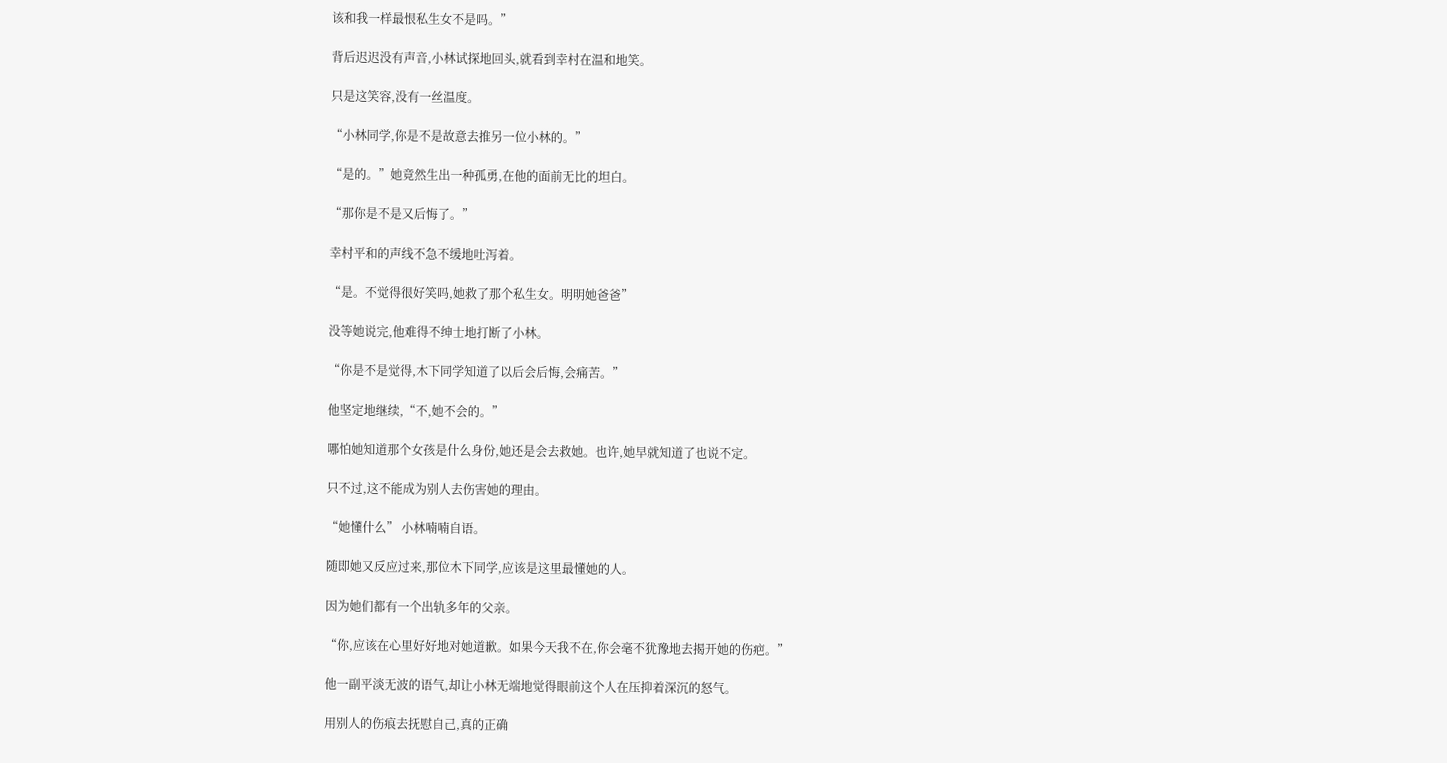该和我一样最恨私生女不是吗。”

背后迟迟没有声音,小林试探地回头,就看到幸村在温和地笑。

只是这笑容,没有一丝温度。

“小林同学,你是不是故意去推另一位小林的。”

“是的。”她竟然生出一种孤勇,在他的面前无比的坦白。

“那你是不是又后悔了。”

幸村平和的声线不急不缓地吐泻着。

“是。不觉得很好笑吗,她救了那个私生女。明明她爸爸”

没等她说完,他难得不绅士地打断了小林。

“你是不是觉得,木下同学知道了以后会后悔,会痛苦。”

他坚定地继续,“不,她不会的。”

哪怕她知道那个女孩是什么身份,她还是会去救她。也许,她早就知道了也说不定。

只不过,这不能成为别人去伤害她的理由。

“她懂什么” 小林喃喃自语。

随即她又反应过来,那位木下同学,应该是这里最懂她的人。

因为她们都有一个出轨多年的父亲。

“你,应该在心里好好地对她道歉。如果今天我不在,你会毫不犹豫地去揭开她的伤疤。”

他一副平淡无波的语气,却让小林无端地觉得眼前这个人在压抑着深沉的怒气。

用别人的伤痕去抚慰自己,真的正确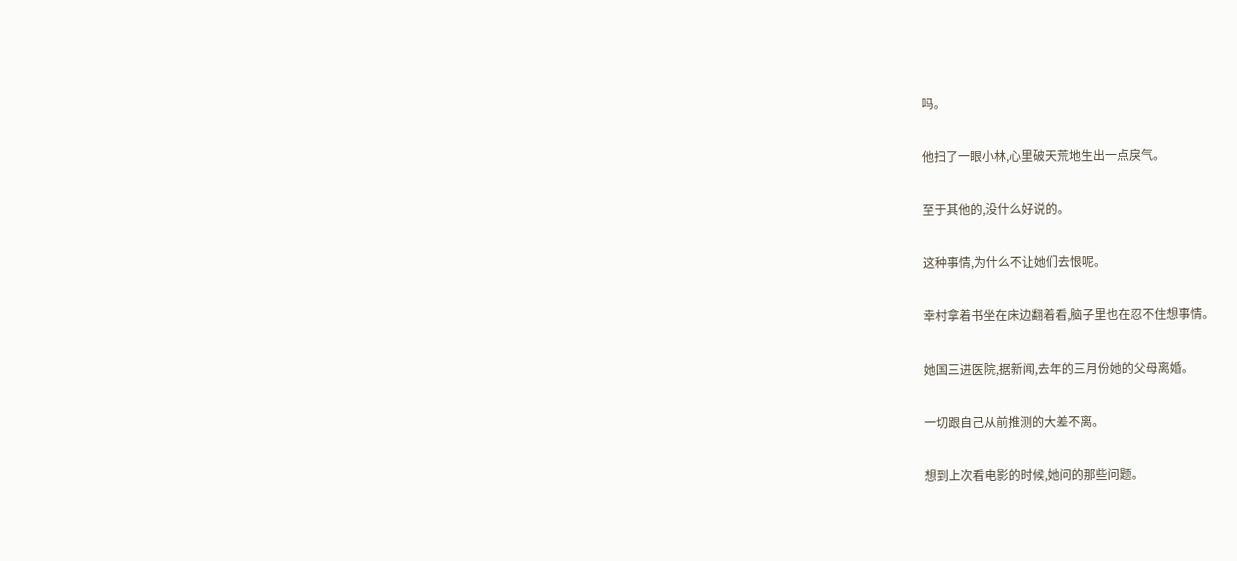吗。

他扫了一眼小林,心里破天荒地生出一点戾气。

至于其他的,没什么好说的。

这种事情,为什么不让她们去恨呢。

幸村拿着书坐在床边翻着看,脑子里也在忍不住想事情。

她国三进医院,据新闻,去年的三月份她的父母离婚。

一切跟自己从前推测的大差不离。

想到上次看电影的时候,她问的那些问题。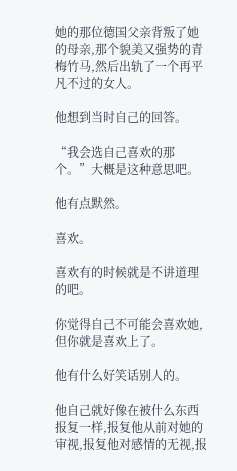她的那位德国父亲背叛了她的母亲,那个貌美又强势的青梅竹马,然后出轨了一个再平凡不过的女人。

他想到当时自己的回答。

“我会选自己喜欢的那个。”大概是这种意思吧。

他有点默然。

喜欢。

喜欢有的时候就是不讲道理的吧。

你觉得自己不可能会喜欢她,但你就是喜欢上了。

他有什么好笑话别人的。

他自己就好像在被什么东西报复一样,报复他从前对她的审视,报复他对感情的无视,报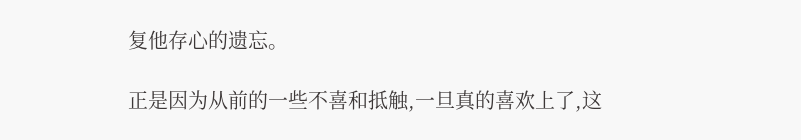复他存心的遗忘。

正是因为从前的一些不喜和抵触,一旦真的喜欢上了,这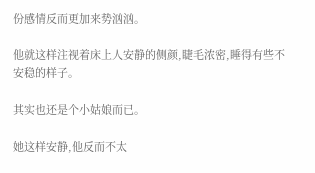份感情反而更加来势汹汹。

他就这样注视着床上人安静的侧颜,睫毛浓密,睡得有些不安稳的样子。

其实也还是个小姑娘而已。

她这样安静,他反而不太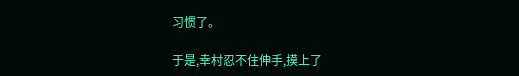习惯了。

于是,幸村忍不住伸手,摸上了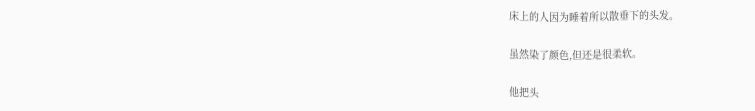床上的人因为睡着所以散垂下的头发。

虽然染了颜色,但还是很柔软。

他把头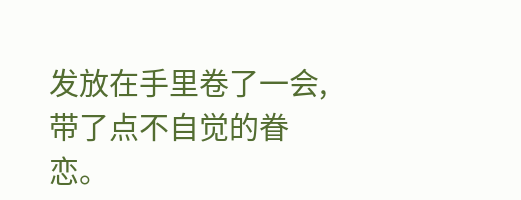发放在手里卷了一会,带了点不自觉的眷恋。